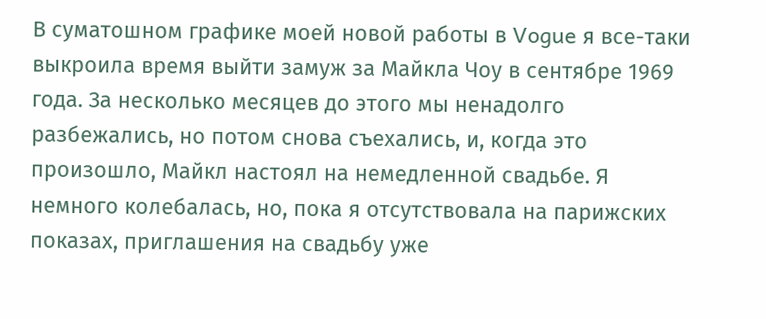В суматошном графике моей новой работы в Vogue я все-таки выкроила время выйти замуж за Майкла Чоу в сентябре 1969 года. За несколько месяцев до этого мы ненадолго разбежались, но потом снова съехались, и, когда это произошло, Майкл настоял на немедленной свадьбе. Я немного колебалась, но, пока я отсутствовала на парижских показах, приглашения на свадьбу уже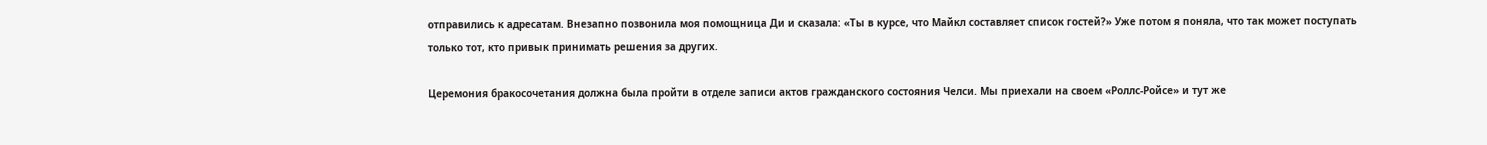отправились к адресатам. Внезапно позвонила моя помощница Ди и сказала: «Ты в курсе, что Майкл составляет список гостей?» Уже потом я поняла, что так может поступать только тот, кто привык принимать решения за других.

Церемония бракосочетания должна была пройти в отделе записи актов гражданского состояния Челси. Мы приехали на своем «Роллс-Ройсе» и тут же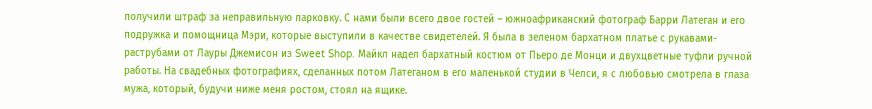получили штраф за неправильную парковку. С нами были всего двое гостей – южноафриканский фотограф Барри Латеган и его подружка и помощница Мэри, которые выступили в качестве свидетелей. Я была в зеленом бархатном платье с рукавами-раструбами от Лауры Джемисон из Sweet Shop. Майкл надел бархатный костюм от Пьеро де Монци и двухцветные туфли ручной работы. На свадебных фотографиях, сделанных потом Латеганом в его маленькой студии в Челси, я с любовью смотрела в глаза мужа, который, будучи ниже меня ростом, стоял на ящике.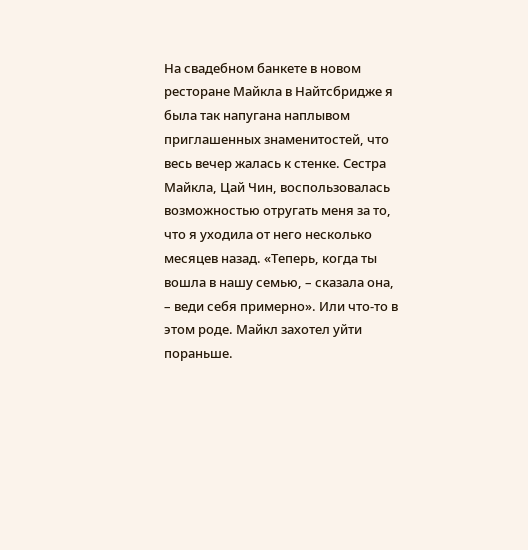На свадебном банкете в новом ресторане Майкла в Найтсбридже я была так напугана наплывом приглашенных знаменитостей, что весь вечер жалась к стенке. Сестра Майкла, Цай Чин, воспользовалась возможностью отругать меня за то, что я уходила от него несколько месяцев назад. «Теперь, когда ты вошла в нашу семью, – сказала она, – веди себя примерно». Или что-то в этом роде. Майкл захотел уйти пораньше.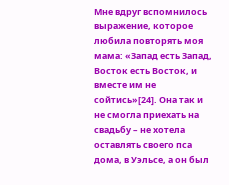Мне вдруг вспомнилось выражение, которое любила повторять моя мама: «Запад есть Запад, Восток есть Восток, и вместе им не сойтись»[24]. Она так и не смогла приехать на свадьбу – не хотела оставлять своего пса дома, в Уэльсе, а он был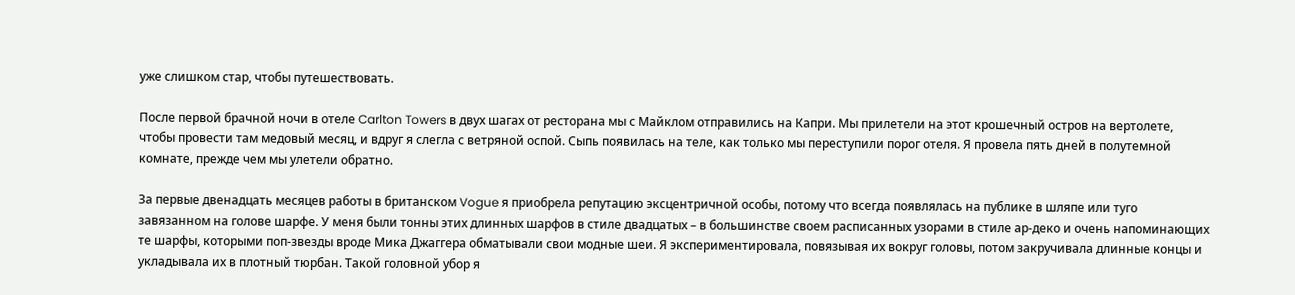уже слишком стар, чтобы путешествовать.

После первой брачной ночи в отеле Carlton Towers в двух шагах от ресторана мы с Майклом отправились на Капри. Мы прилетели на этот крошечный остров на вертолете, чтобы провести там медовый месяц, и вдруг я слегла с ветряной оспой. Сыпь появилась на теле, как только мы переступили порог отеля. Я провела пять дней в полутемной комнате, прежде чем мы улетели обратно.

За первые двенадцать месяцев работы в британском Vogue я приобрела репутацию эксцентричной особы, потому что всегда появлялась на публике в шляпе или туго завязанном на голове шарфе. У меня были тонны этих длинных шарфов в стиле двадцатых – в большинстве своем расписанных узорами в стиле ар-деко и очень напоминающих те шарфы, которыми поп-звезды вроде Мика Джаггера обматывали свои модные шеи. Я экспериментировала, повязывая их вокруг головы, потом закручивала длинные концы и укладывала их в плотный тюрбан. Такой головной убор я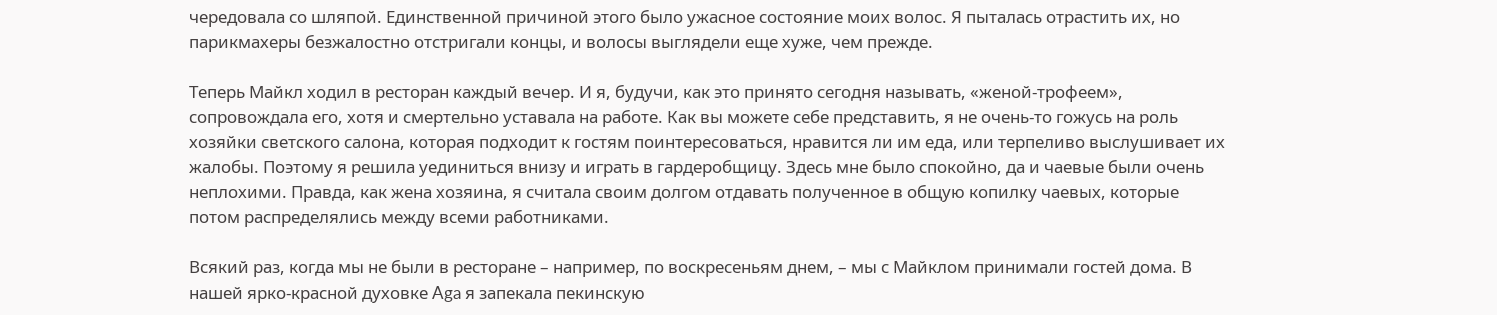чередовала со шляпой. Единственной причиной этого было ужасное состояние моих волос. Я пыталась отрастить их, но парикмахеры безжалостно отстригали концы, и волосы выглядели еще хуже, чем прежде.

Теперь Майкл ходил в ресторан каждый вечер. И я, будучи, как это принято сегодня называть, «женой-трофеем», сопровождала его, хотя и смертельно уставала на работе. Как вы можете себе представить, я не очень-то гожусь на роль хозяйки светского салона, которая подходит к гостям поинтересоваться, нравится ли им еда, или терпеливо выслушивает их жалобы. Поэтому я решила уединиться внизу и играть в гардеробщицу. Здесь мне было спокойно, да и чаевые были очень неплохими. Правда, как жена хозяина, я считала своим долгом отдавать полученное в общую копилку чаевых, которые потом распределялись между всеми работниками.

Всякий раз, когда мы не были в ресторане – например, по воскресеньям днем, – мы с Майклом принимали гостей дома. В нашей ярко-красной духовке Aga я запекала пекинскую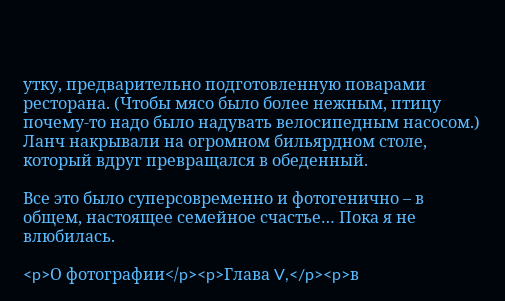утку, предварительно подготовленную поварами ресторана. (Чтобы мясо было более нежным, птицу почему-то надо было надувать велосипедным насосом.) Ланч накрывали на огромном бильярдном столе, который вдруг превращался в обеденный.

Все это было суперсовременно и фотогенично – в общем, настоящее семейное счастье… Пока я не влюбилась.

<p>О фотографии</p><p>Глава V,</p><p>в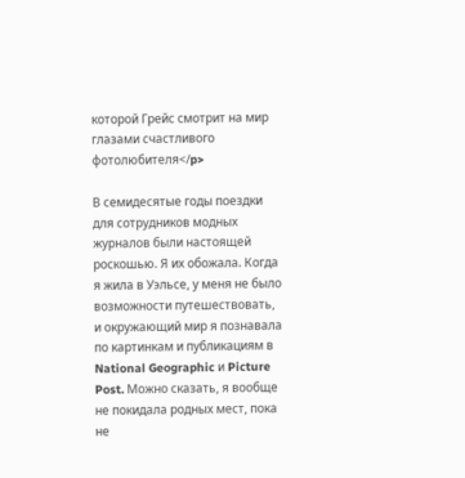которой Грейс смотрит на мир глазами счастливого фотолюбителя</p>

В семидесятые годы поездки для сотрудников модных журналов были настоящей роскошью. Я их обожала. Когда я жила в Уэльсе, у меня не было возможности путешествовать, и окружающий мир я познавала по картинкам и публикациям в National Geographic и Picture Post. Можно сказать, я вообще не покидала родных мест, пока не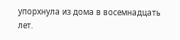упорхнула из дома в восемнадцать лет.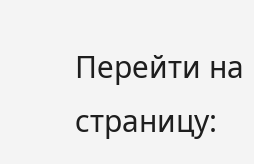Перейти на страницу: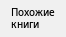Похожие книги